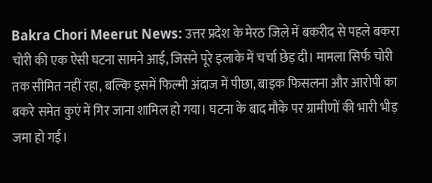Bakra Chori Meerut News: उत्तर प्रदेश के मेरठ जिले में बकरीद से पहले बकरा चोरी की एक ऐसी घटना सामने आई, जिसने पूरे इलाके में चर्चा छेड़ दी। मामला सिर्फ चोरी तक सीमित नहीं रहा, बल्कि इसमें फिल्मी अंदाज में पीछा, बाइक फिसलना और आरोपी का बकरे समेत कुएं में गिर जाना शामिल हो गया। घटना के बाद मौके पर ग्रामीणों की भारी भीड़ जमा हो गई।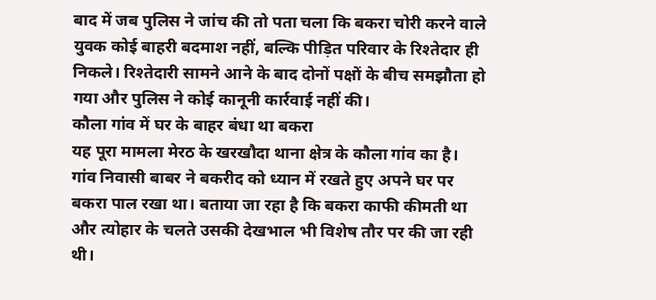बाद में जब पुलिस ने जांच की तो पता चला कि बकरा चोरी करने वाले युवक कोई बाहरी बदमाश नहीं, बल्कि पीड़ित परिवार के रिश्तेदार ही निकले। रिश्तेदारी सामने आने के बाद दोनों पक्षों के बीच समझौता हो गया और पुलिस ने कोई कानूनी कार्रवाई नहीं की।
कौला गांव में घर के बाहर बंधा था बकरा
यह पूरा मामला मेरठ के खरखौदा थाना क्षेत्र के कौला गांव का है। गांव निवासी बाबर ने बकरीद को ध्यान में रखते हुए अपने घर पर बकरा पाल रखा था। बताया जा रहा है कि बकरा काफी कीमती था और त्योहार के चलते उसकी देखभाल भी विशेष तौर पर की जा रही थी।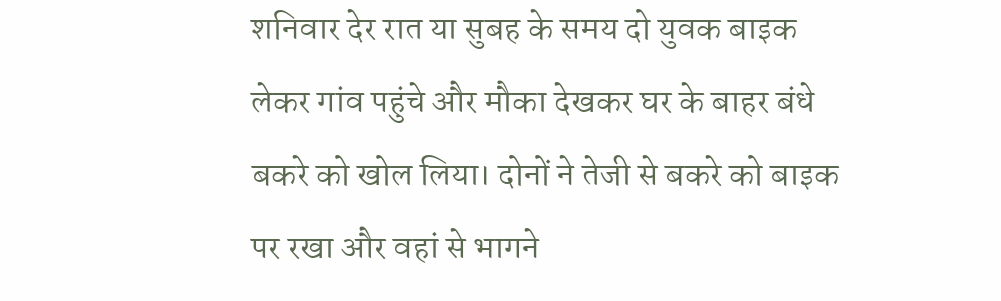शनिवार देर रात या सुबह के समय दो युवक बाइक लेकर गांव पहुंचे और मौका देखकर घर के बाहर बंधे बकरे को खोल लिया। दोनों ने तेजी से बकरे को बाइक पर रखा और वहां से भागने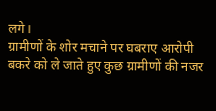लगे।
ग्रामीणों के शोर मचाने पर घबराए आरोपी
बकरे को ले जाते हुए कुछ ग्रामीणों की नजर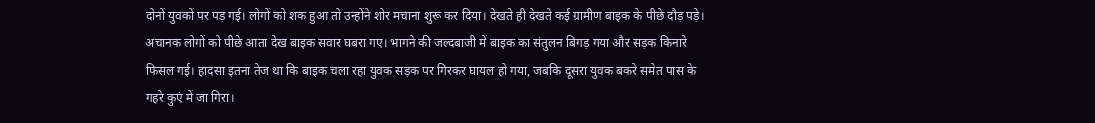दोनों युवकों पर पड़ गई। लोगों को शक हुआ तो उन्होंने शोर मचाना शुरू कर दिया। देखते ही देखते कई ग्रामीण बाइक के पीछे दौड़ पड़े। अचानक लोगों को पीछे आता देख बाइक सवार घबरा गए। भागने की जल्दबाजी में बाइक का संतुलन बिगड़ गया और सड़क किनारे फिसल गई। हादसा इतना तेज था कि बाइक चला रहा युवक सड़क पर गिरकर घायल हो गया, जबकि दूसरा युवक बकरे समेत पास के गहरे कुएं में जा गिरा।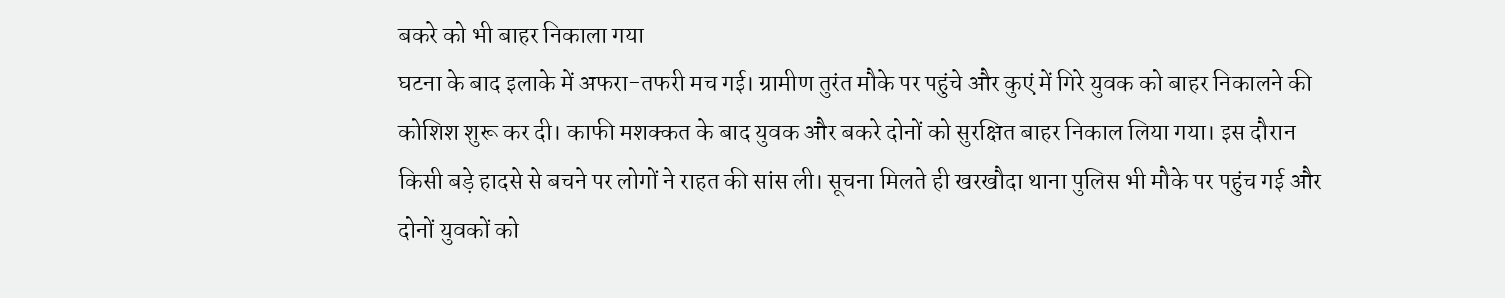बकरे को भी बाहर निकाला गया
घटना के बाद इलाके में अफरा-तफरी मच गई। ग्रामीण तुरंत मौके पर पहुंचे और कुएं में गिरे युवक को बाहर निकालने की कोशिश शुरू कर दी। काफी मशक्कत के बाद युवक और बकरे दोनों को सुरक्षित बाहर निकाल लिया गया। इस दौरान किसी बड़े हादसे से बचने पर लोगों ने राहत की सांस ली। सूचना मिलते ही खरखौदा थाना पुलिस भी मौके पर पहुंच गई और दोनों युवकों को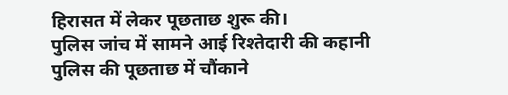हिरासत में लेकर पूछताछ शुरू की।
पुलिस जांच में सामने आई रिश्तेदारी की कहानी
पुलिस की पूछताछ में चौंकाने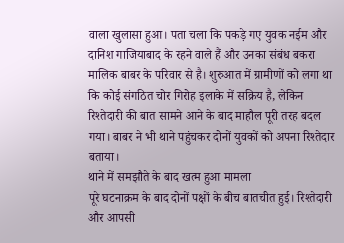वाला खुलासा हुआ। पता चला कि पकड़े गए युवक नईम और दानिश गाजियाबाद के रहने वाले हैं और उनका संबंध बकरा मालिक बाबर के परिवार से है। शुरुआत में ग्रामीणों को लगा था कि कोई संगठित चोर गिरोह इलाके में सक्रिय है, लेकिन रिश्तेदारी की बात सामने आने के बाद माहौल पूरी तरह बदल गया। बाबर ने भी थाने पहुंचकर दोनों युवकों को अपना रिश्तेदार बताया।
थाने में समझौते के बाद खत्म हुआ मामला
पूरे घटनाक्रम के बाद दोनों पक्षों के बीच बातचीत हुई। रिश्तेदारी और आपसी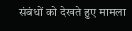संबंधों को देखते हुए मामला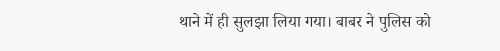थाने में ही सुलझा लिया गया। बाबर ने पुलिस को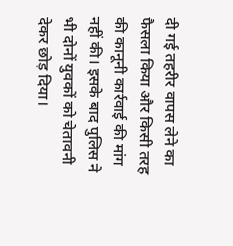दी गई तहरीर वापस लेने का फैसला किया और किसी तरह की कानूनी कार्रवाई की मांग नहीं की। इसके बाद पुलिस ने भी दोनों युवकों को चेतावनी देकर छोड़ दिया।